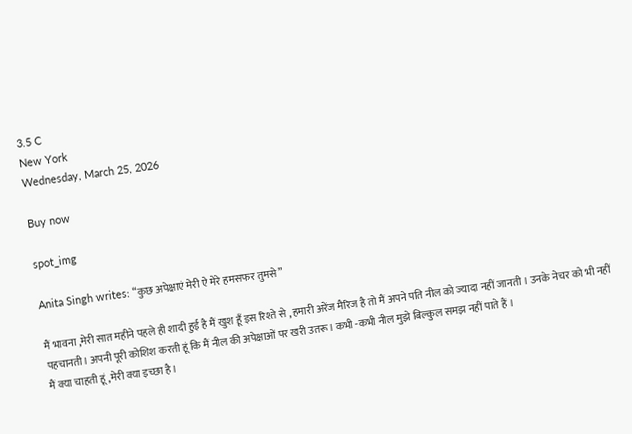3.5 C
New York
Wednesday, March 25, 2026

Buy now

spot_img

Anita Singh writes: “कुछ अपेक्षाएं मेरी ऐ मेरे हमसफर तुमसे”

मैं भावना ,मेरी सात महीने पहले ही शादी हुई है मैं खुश हूँ इस रिश्ते से , हमारी अरेंज मैरिज है तो मैं अपने पति नील को ज्यादा नहीं जानती । उनके नेचर को भी नहीं पहचानती। अपनी पूरी कोशिश करती हूं कि मैं नील की अपेक्षाओं पर खरी उतरू। कभी -कभी नील मुझे बिल्कुल समझ नहीं पाते हैं ।
मैं क्या चाहती हूं ,मेरी क्या इच्छा है।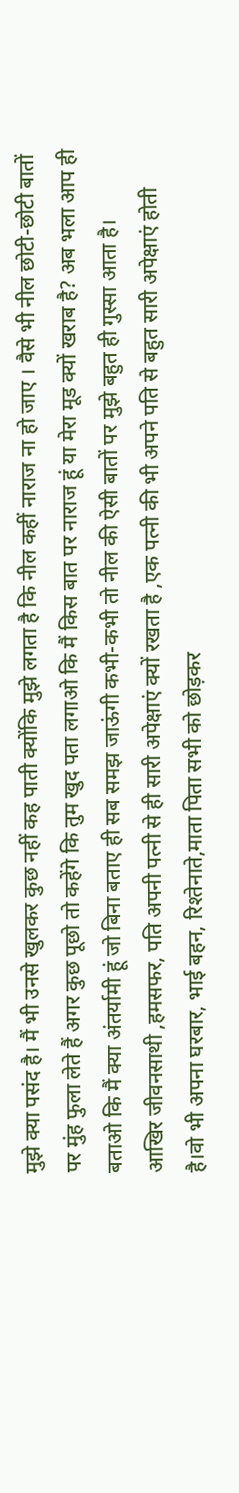मुझे क्या पसंद है। मैं भी उनसे खुलकर कुछ नहीं कह पाती क्योंकि मुझे लगता है कि नील कहीं नाराज ना हो जाए । वैसे भी नील छोटी-छोटी बातों पर मुंह फुला लेते हैं अगर कुछ पूछो तो कहेंगे कि तुम खुद पता लगाओ कि मैं किस बात पर नाराज हूं या मेरा मूड क्यों खराब है? अब भला आप ही बताओ कि मैं क्या अंतर्यामी हूं जो बिना बताए ही सब समझ जाऊंगी कभी-कभी तो नील की ऐसी बातों पर मुझे बहुत ही गुस्सा आता है।
आखिर जीवनसाथी ,हमसफर, पति अपनी पत्नी से ही सारी अपेक्षाएं क्यों रखता है ,एक पत्नी की भी अपने पति से बहुत सारी अपेक्षाएं होती है।वो भी अपना घरबार, भाई बहन, रिश्तेनाते,माता पिता सभी को छोड़कर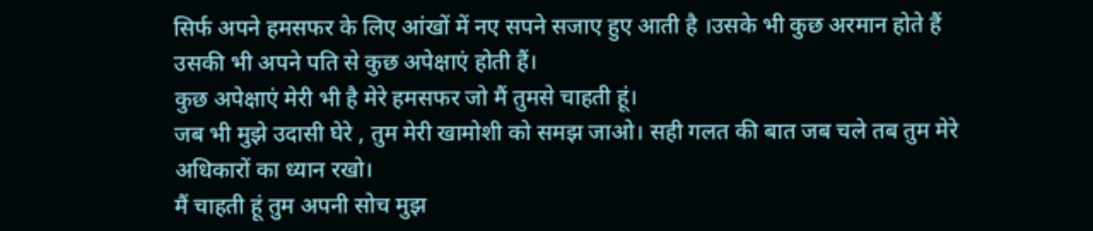सिर्फ अपने हमसफर के लिए आंखों में नए सपने सजाए हुए आती है ।उसके भी कुछ अरमान होते हैं उसकी भी अपने पति से कुछ अपेक्षाएं होती हैं।
कुछ अपेक्षाएं मेरी भी है मेरे हमसफर जो मैं तुमसे चाहती हूं।
जब भी मुझे उदासी घेरे , तुम मेरी खामोशी को समझ जाओ। सही गलत की बात जब चले तब तुम मेरे अधिकारों का ध्यान रखो।
मैं चाहती हूं तुम अपनी सोच मुझ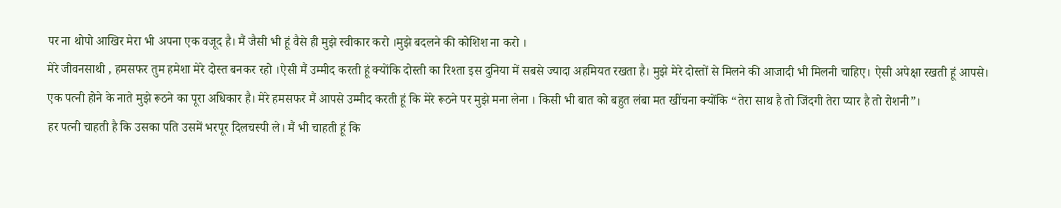पर ना थोपो आखिर मेरा भी अपना एक वजूद है। मैं जैसी भी हूं वैसे ही मुझे स्वीकार करो ।मुझे बदलने की कोशिश ना करो ।
मेरे जीवनसाथी , हमसफर तुम हमेशा मेरे दोस्त बनकर रहो ।ऐसी मैं उम्मीद करती हूं क्योंकि दोस्ती का रिश्ता इस दुनिया में सबसे ज्यादा अहमियत रखता है। मुझे मेरे दोस्तों से मिलने की आजादी भी मिलनी चाहिए। ऐसी अपेक्षा रखती हूं आपसे।
एक पत्नी होने के नाते मुझे रूठने का पूरा अधिकार है। मेरे हमसफर मैं आपसे उम्मीद करती हूं कि मेरे रूठने पर मुझे मना लेना । किसी भी बात को बहुत लंबा मत खींचना क्योंकि “तेरा साथ है तो जिंदगी तेरा प्यार है तो रोशनी”।
हर पत्नी चाहती है कि उसका पति उसमें भरपूर दिलचस्पी ले। मैं भी चाहती हूं कि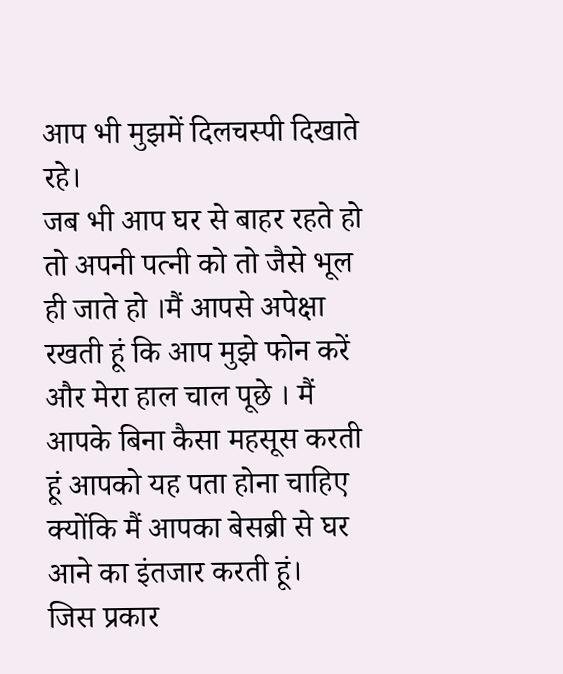आप भी मुझमें दिलचस्पी दिखाते रहे।
जब भी आप घर से बाहर रहते हो तो अपनी पत्नी को तो जैसे भूल ही जाते हो ।मैं आपसे अपेक्षा रखती हूं कि आप मुझे फोन करें और मेरा हाल चाल पूछे । मैं आपके बिना कैसा महसूस करती हूं आपको यह पता होना चाहिए क्योंकि मैं आपका बेसब्री से घर आने का इंतजार करती हूं।
जिस प्रकार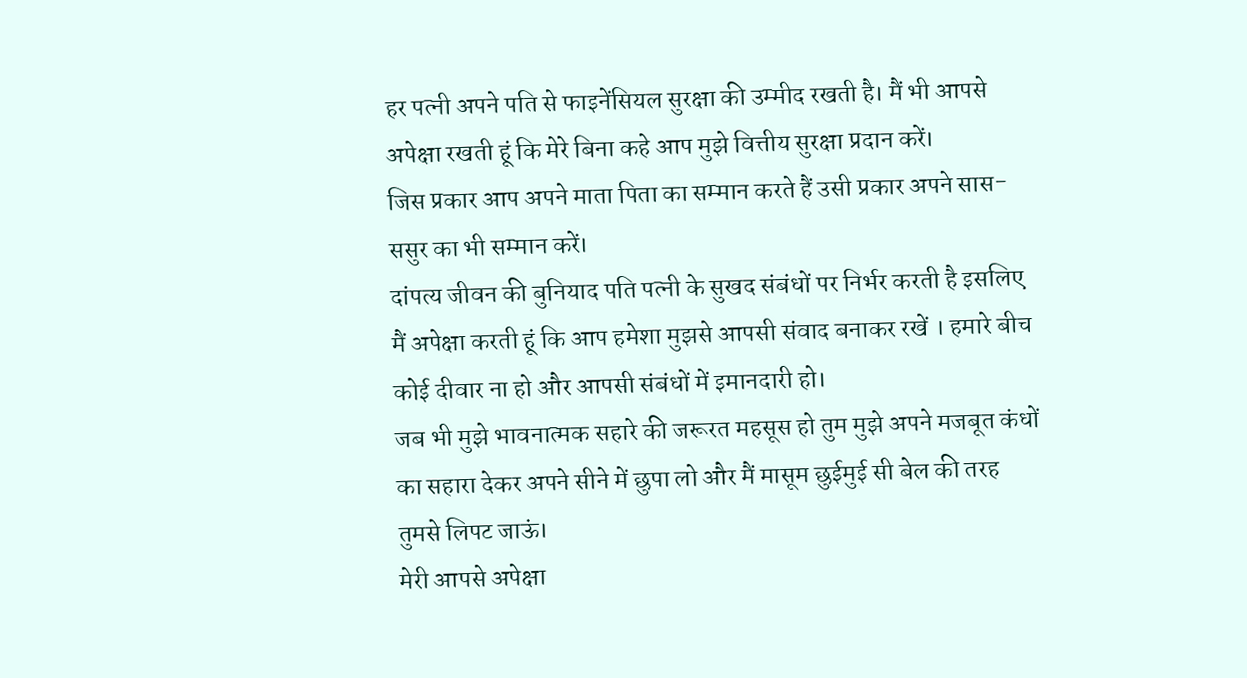हर पत्नी अपने पति से फाइनेंसियल सुरक्षा की उम्मीद रखती है। मैं भी आपसे अपेक्षा रखती हूं कि मेरे बिना कहे आप मुझे वित्तीय सुरक्षा प्रदान करें।
जिस प्रकार आप अपने माता पिता का सम्मान करते हैं उसी प्रकार अपने सास-ससुर का भी सम्मान करें।
दांपत्य जीवन की बुनियाद पति पत्नी के सुखद संबंधों पर निर्भर करती है इसलिए मैं अपेक्षा करती हूं कि आप हमेशा मुझसे आपसी संवाद बनाकर रखें । हमारे बीच कोई दीवार ना हो और आपसी संबंधों में इमानदारी हो।
जब भी मुझे भावनात्मक सहारे की जरूरत महसूस हो तुम मुझे अपने मजबूत कंधों का सहारा देकर अपने सीने में छुपा लो और मैं मासूम छुईमुई सी बेल की तरह तुमसे लिपट जाऊं।
मेरी आपसे अपेक्षा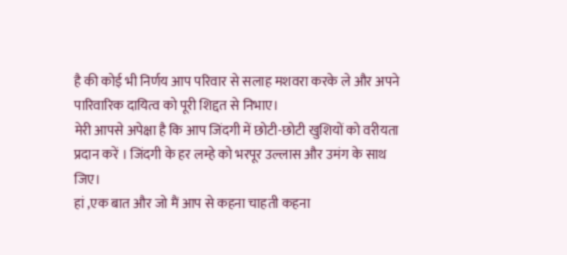है की कोई भी निर्णय आप परिवार से सलाह मशवरा करके ले और अपने पारिवारिक दायित्व को पूरी शिद्दत से निभाए।
मेरी आपसे अपेक्षा है कि आप जिंदगी में छोटी-छोटी खुशियों को वरीयता प्रदान करें । जिंदगी के हर लम्हे को भरपूर उल्लास और उमंग के साथ जिए।
हां ,एक बात और जो मैं आप से कहना चाहती कहना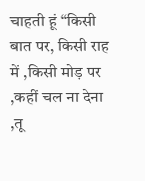चाहती हूं “किसी बात पर, किसी राह में ,किसी मोड़ पर ,कहीं चल ना देना ,तू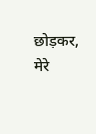छोड़कर, मेरे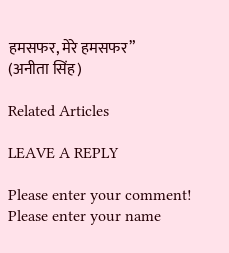हमसफर, मेरे हमसफर”
(अनीता सिंह)

Related Articles

LEAVE A REPLY

Please enter your comment!
Please enter your name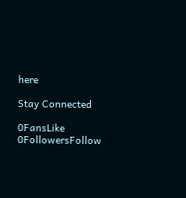here

Stay Connected

0FansLike
0FollowersFollow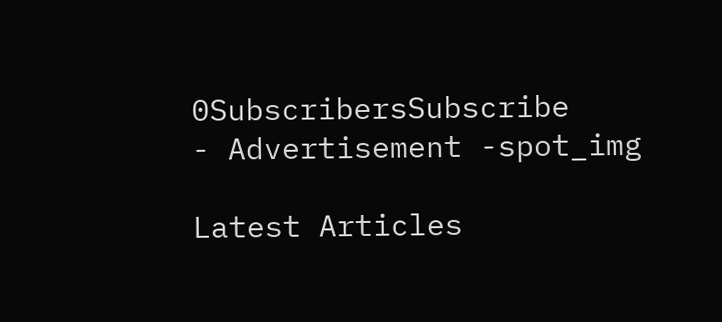0SubscribersSubscribe
- Advertisement -spot_img

Latest Articles